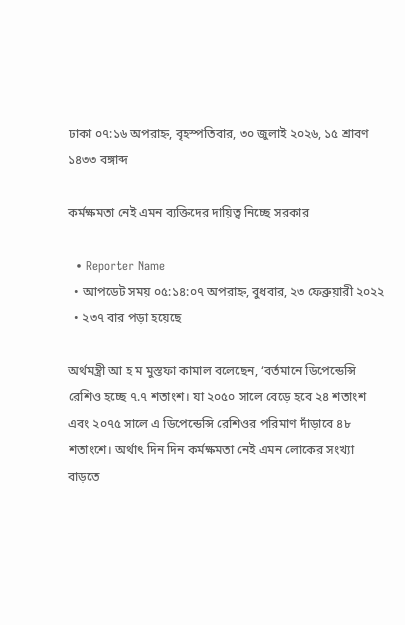ঢাকা ০৭:১৬ অপরাহ্ন, বৃহস্পতিবার, ৩০ জুলাই ২০২৬, ১৫ শ্রাবণ ১৪৩৩ বঙ্গাব্দ

কর্মক্ষমতা নেই এমন ব্যক্তিদের দায়িত্ব নিচ্ছে সরকার

  • Reporter Name
  • আপডেট সময় ০৫:১৪:০৭ অপরাহ্ন, বুধবার, ২৩ ফেব্রুয়ারী ২০২২
  • ২৩৭ বার পড়া হয়েছে

অর্থমন্ত্রী আ হ ম মুস্তফা কামাল বলেছেন, ‘বর্তমানে ডিপেন্ডেন্সি রেশিও হচ্ছে ৭.৭ শতাংশ। যা ২০৫০ সালে বেড়ে হবে ২৪ শতাংশ এবং ২০৭৫ সালে এ ডিপেন্ডেন্সি রেশিওর পরিমাণ দাঁড়াবে ৪৮ শতাংশে। অর্থাৎ দিন দিন কর্মক্ষমতা নেই এমন লোকের সংখ্যা বাড়তে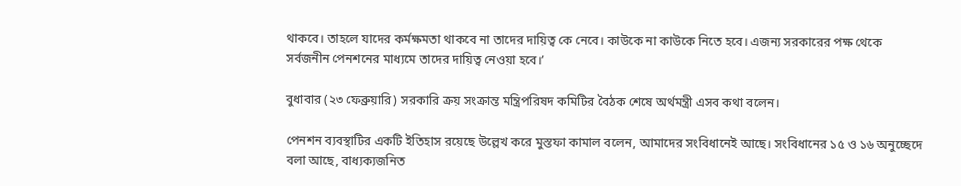থাকবে। তাহলে যাদের কর্মক্ষমতা থাকবে না তাদের দায়িত্ব কে নেবে। কাউকে না কাউকে নিতে হবে। এজন্য সরকারের পক্ষ থেকে সর্বজনীন পেনশনের মাধ্যমে তাদের দায়িত্ব নেওয়া হবে।’

বুধাবার (২৩ ফেব্রুয়ারি) সরকারি ক্রয় সংক্রান্ত মন্ত্রিপরিষদ কমিটির বৈঠক শেষে অর্থমন্ত্রী এসব কথা বলেন।

পেনশন ব্যবস্থাটির একটি ইতিহাস রয়েছে উল্লেখ করে মুস্তফা কামাল বলেন, আমাদের সংবিধানেই আছে। সংবিধানের ১৫ ও ১৬ অনুচ্ছেদে বলা আছে, বাধ্যক্যজনিত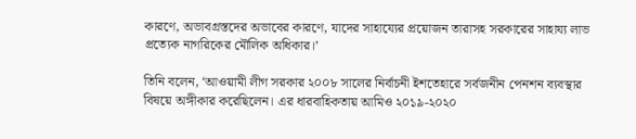কারণে, অভাবগ্রস্তদের অভাবের কারণে, যাদের সাহায্যের প্রয়োজন তারাসহ সরকারের সাহায্য লাভ প্রত্যেক নাগরিকের মৌলিক অধিকার।’

তিনি বলেন, ‘আওয়ামী লীগ সরকার ২০০৮ সালের নির্বাচনী ইশতেহারে সর্বজনীন পেনশন ব্যবস্থার বিষয়ে অঙ্গীকার করেছিলেন। এর ধারবাহিকতায় আমিও ২০১৯-২০২০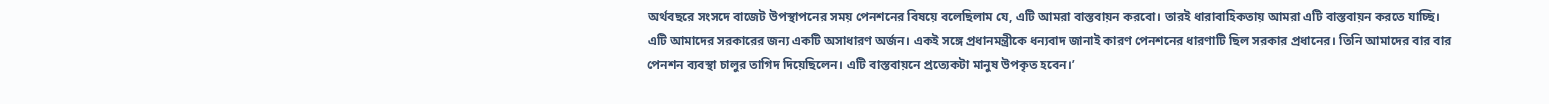অর্থবছরে সংসদে বাজেট উপস্থাপনের সময় পেনশনের বিষয়ে বলেছিলাম যে, এটি আমরা বাস্তবায়ন করবো। তারই ধারাবাহিকতায় আমরা এটি বাস্তবায়ন করতে যাচ্ছি। এটি আমাদের সরকারের জন্য একটি অসাধারণ অর্জন। একই সঙ্গে প্রধানমন্ত্রীকে ধন্যবাদ জানাই কারণ পেনশনের ধারণাটি ছিল সরকার প্রধানের। তিনি আমাদের বার বার পেনশন ব্যবস্থা চালুর তাগিদ দিয়েছিলেন। এটি বাস্তবায়নে প্রত্যেকটা মানুষ উপকৃত হবেন।’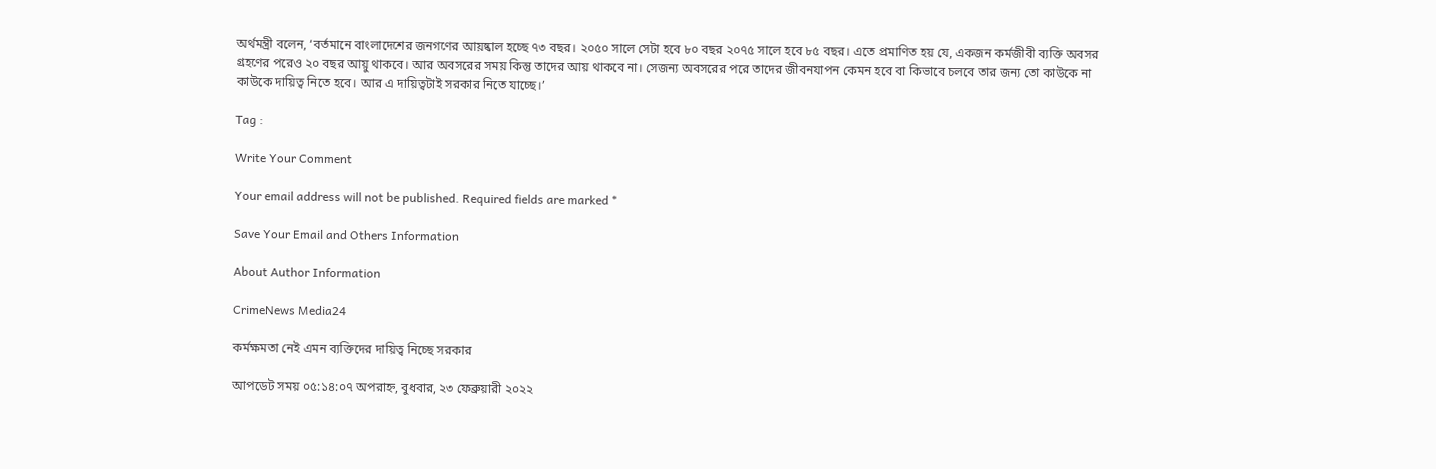অর্থমন্ত্রী বলেন, ‘বর্তমানে বাংলাদেশের জনগণের আয়ষ্কাল হচ্ছে ৭৩ বছর। ২০৫০ সালে সেটা হবে ৮০ বছর ২০৭৫ সালে হবে ৮৫ বছর। এতে প্রমাণিত হয় যে, একজন কর্মজীবী ব্যক্তি অবসর গ্রহণের পরেও ২০ বছর আয়ু থাকবে। আর অবসরের সময় কিন্তু তাদের আয় থাকবে না। সেজন্য অবসরের পরে তাদের জীবনযাপন কেমন হবে বা কিভাবে চলবে তার জন্য তো কাউকে না কাউকে দায়িত্ব নিতে হবে। আর এ দায়িত্বটাই সরকার নিতে যাচ্ছে।’

Tag :

Write Your Comment

Your email address will not be published. Required fields are marked *

Save Your Email and Others Information

About Author Information

CrimeNews Media24

কর্মক্ষমতা নেই এমন ব্যক্তিদের দায়িত্ব নিচ্ছে সরকার

আপডেট সময় ০৫:১৪:০৭ অপরাহ্ন, বুধবার, ২৩ ফেব্রুয়ারী ২০২২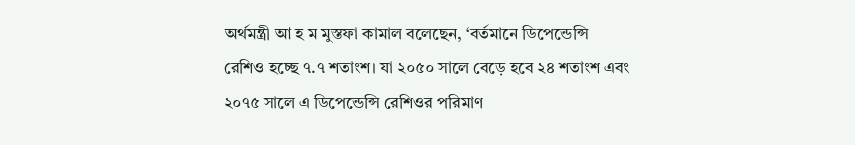অর্থমন্ত্রী আ হ ম মুস্তফা কামাল বলেছেন, ‘বর্তমানে ডিপেন্ডেন্সি রেশিও হচ্ছে ৭.৭ শতাংশ। যা ২০৫০ সালে বেড়ে হবে ২৪ শতাংশ এবং ২০৭৫ সালে এ ডিপেন্ডেন্সি রেশিওর পরিমাণ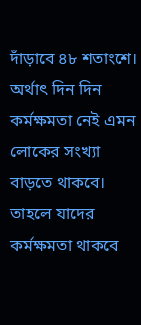দাঁড়াবে ৪৮ শতাংশে। অর্থাৎ দিন দিন কর্মক্ষমতা নেই এমন লোকের সংখ্যা বাড়তে থাকবে। তাহলে যাদের কর্মক্ষমতা থাকবে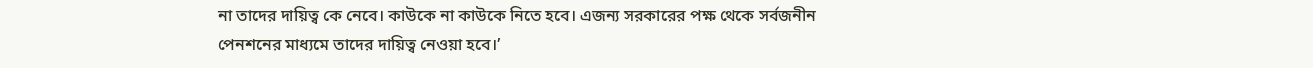না তাদের দায়িত্ব কে নেবে। কাউকে না কাউকে নিতে হবে। এজন্য সরকারের পক্ষ থেকে সর্বজনীন পেনশনের মাধ্যমে তাদের দায়িত্ব নেওয়া হবে।’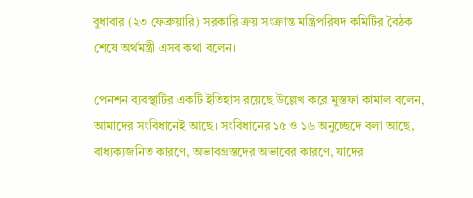বুধাবার (২৩ ফেব্রুয়ারি) সরকারি ক্রয় সংক্রান্ত মন্ত্রিপরিষদ কমিটির বৈঠক শেষে অর্থমন্ত্রী এসব কথা বলেন।

পেনশন ব্যবস্থাটির একটি ইতিহাস রয়েছে উল্লেখ করে মুস্তফা কামাল বলেন, আমাদের সংবিধানেই আছে। সংবিধানের ১৫ ও ১৬ অনুচ্ছেদে বলা আছে, বাধ্যক্যজনিত কারণে, অভাবগ্রস্তদের অভাবের কারণে, যাদের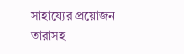সাহায্যের প্রয়োজন তারাসহ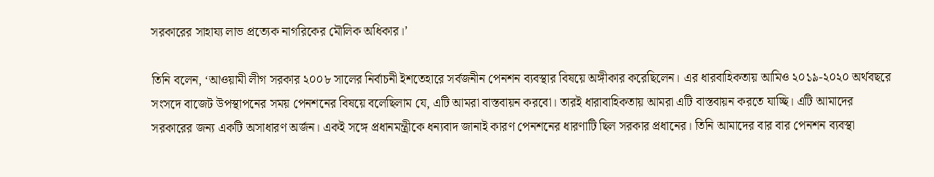সরকারের সাহায্য লাভ প্রত্যেক নাগরিকের মৌলিক অধিকার।’

তিনি বলেন, ‘আওয়ামী লীগ সরকার ২০০৮ সালের নির্বাচনী ইশতেহারে সর্বজনীন পেনশন ব্যবস্থার বিষয়ে অঙ্গীকার করেছিলেন। এর ধারবাহিকতায় আমিও ২০১৯-২০২০ অর্থবছরে সংসদে বাজেট উপস্থাপনের সময় পেনশনের বিষয়ে বলেছিলাম যে, এটি আমরা বাস্তবায়ন করবো। তারই ধারাবাহিকতায় আমরা এটি বাস্তবায়ন করতে যাচ্ছি। এটি আমাদের সরকারের জন্য একটি অসাধারণ অর্জন। একই সঙ্গে প্রধানমন্ত্রীকে ধন্যবাদ জানাই কারণ পেনশনের ধারণাটি ছিল সরকার প্রধানের। তিনি আমাদের বার বার পেনশন ব্যবস্থা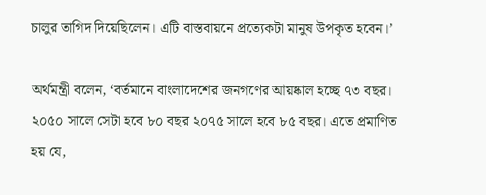চালুর তাগিদ দিয়েছিলেন। এটি বাস্তবায়নে প্রত্যেকটা মানুষ উপকৃত হবেন।’

অর্থমন্ত্রী বলেন, ‘বর্তমানে বাংলাদেশের জনগণের আয়ষ্কাল হচ্ছে ৭৩ বছর। ২০৫০ সালে সেটা হবে ৮০ বছর ২০৭৫ সালে হবে ৮৫ বছর। এতে প্রমাণিত হয় যে,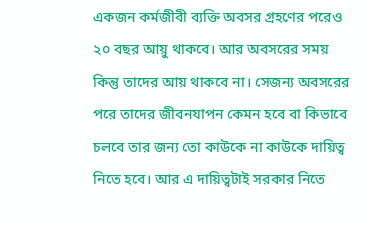একজন কর্মজীবী ব্যক্তি অবসর গ্রহণের পরেও ২০ বছর আয়ু থাকবে। আর অবসরের সময় কিন্তু তাদের আয় থাকবে না। সেজন্য অবসরের পরে তাদের জীবনযাপন কেমন হবে বা কিভাবে চলবে তার জন্য তো কাউকে না কাউকে দায়িত্ব নিতে হবে। আর এ দায়িত্বটাই সরকার নিতে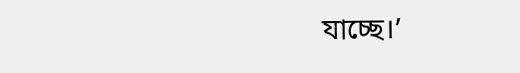যাচ্ছে।’